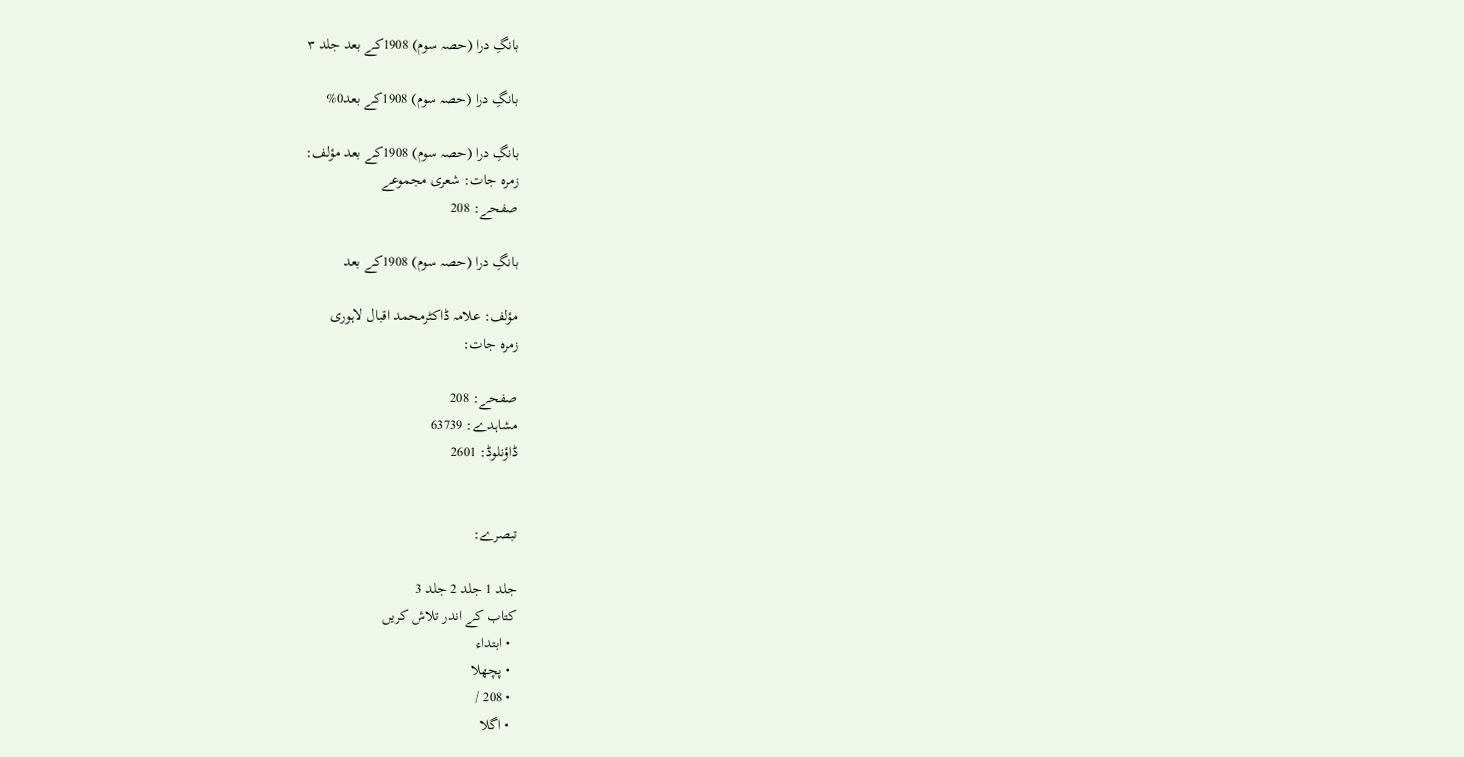بانگِ درا (حصہ سوم) 1908کے بعد جلد ۳

بانگِ درا (حصہ سوم) 1908کے بعد0%

بانگِ درا (حصہ سوم) 1908کے بعد مؤلف:
زمرہ جات: شعری مجموعے
صفحے: 208

بانگِ درا (حصہ سوم) 1908کے بعد

مؤلف: علامہ ڈاکٹرمحمد اقبال لاہوری
زمرہ جات:

صفحے: 208
مشاہدے: 63739
ڈاؤنلوڈ: 2601


تبصرے:

جلد 1 جلد 2 جلد 3
کتاب کے اندر تلاش کریں
  • ابتداء
  • پچھلا
  • 208 /
  • اگلا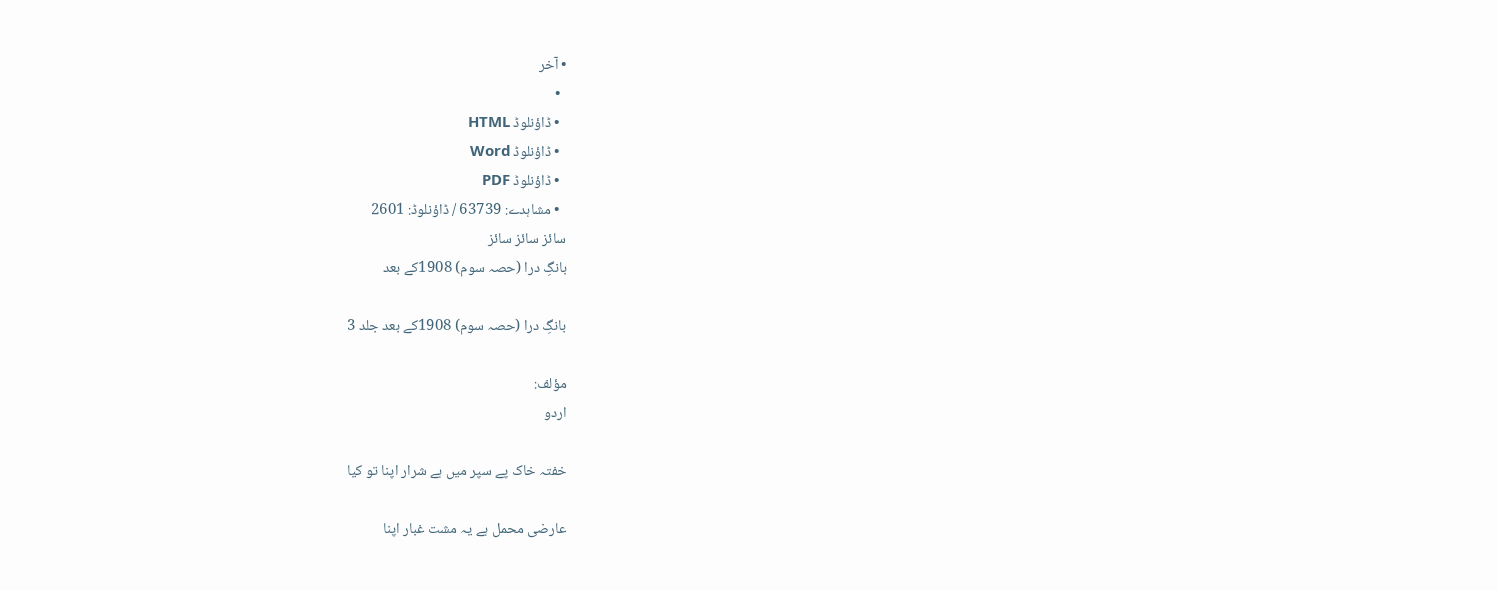• آخر
  •
  • ڈاؤنلوڈ HTML
  • ڈاؤنلوڈ Word
  • ڈاؤنلوڈ PDF
  • مشاہدے: 63739 / ڈاؤنلوڈ: 2601
سائز سائز سائز
بانگِ درا (حصہ سوم) 1908کے بعد

بانگِ درا (حصہ سوم) 1908کے بعد جلد 3

مؤلف:
اردو

خفتہ خاک پے سپر میں ہے شرار اپنا تو کیا

عارضی محمل ہے یہ مشت غبار اپنا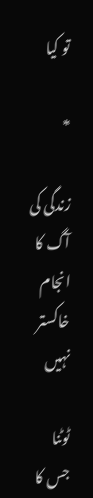تو کیا

*

زندگی کی آگ کا انجام خاکستر نہیں

ٹوٹنا جس کا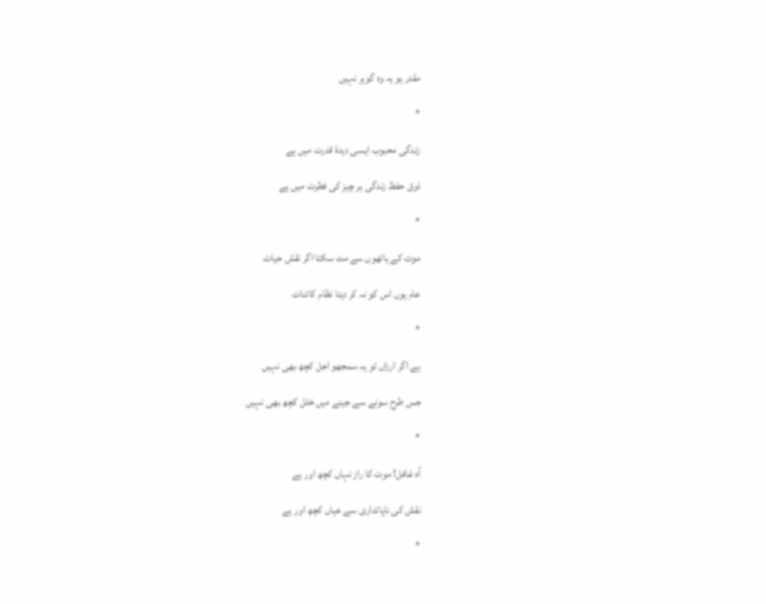مقدر ہو یہ وہ گوہر نہیں

*

زندگی محبوب ایسی دیدۂ قدرت میں ہے

ذوق حفظ زندگی ہر چیز کی فطرت میں ہے

*

موت کے ہاتھوں سے مٹ سکتا اگر نقش حیات

عام یوں اس کو نہ کر دیتا نظام کائنات

*

ہے اگر ارزاں تو یہ سمجھو اجل کچھ بھی نہیں

جس طرح سونے سے جینے میں خلل کچھ بھی نہیں

*

آہ غافل! موت کا راز نہاں کچھ اور ہے

نقش کی ناپائداری سے عیاں کچھ اور ہے

*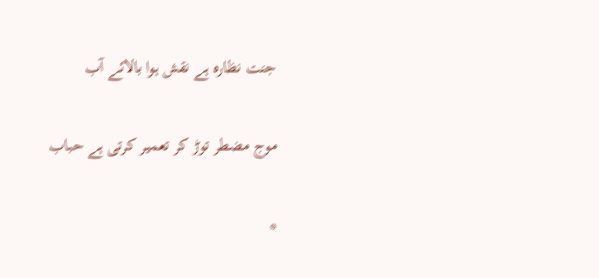جنت نظارہ ہے نقش ہوا بالائے آب

موج مضطر توڑ کر تعمیر کرتی ہے حباب

*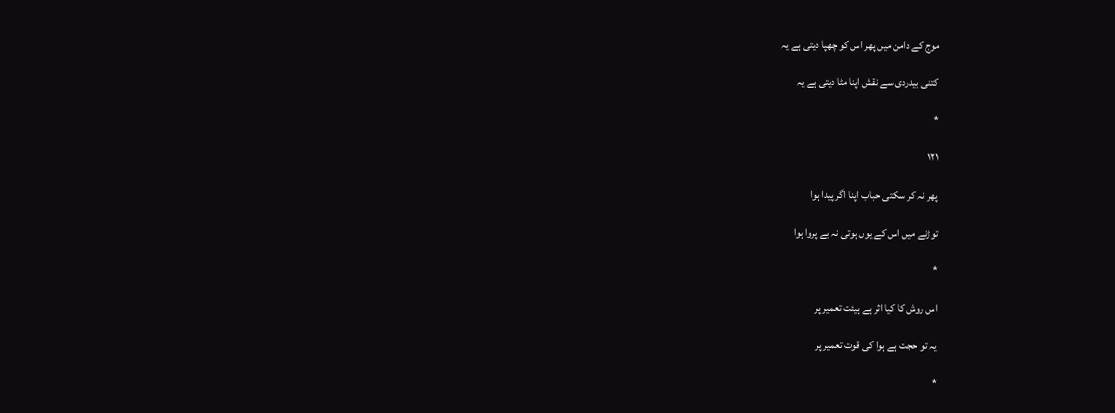موج کے دامن میں پھر اس کو چھپا دیتی ہے یہ

کتنی بیدردی سے نقش اپنا مٹا دیتی ہے یہ

*

۱۲۱

پھر نہ کر سکتی حباب اپنا اگر پیدا ہوا

توڑنے میں اس کے یوں ہوتی نہ بے پروا ہوا

*

اس روش کا کیا اثر ہے ہیئت تعمیر پر

یہ تو حجت ہے ہوا کی قوت تعمیر پر

*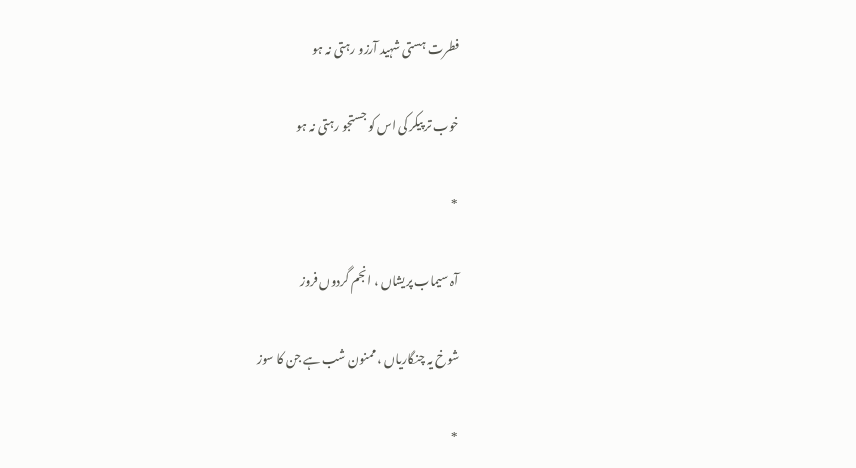فطرت ہستی شہید آرزو رہتی نہ ہو

خوب تر پیکر کی اس کو جستجو رہتی نہ ہو

*

آہ سیماب پریشاں ، انجم گردوں فروز

شوخ یہ چنگاریاں ، ممنون شب ہے جن کا سوز

*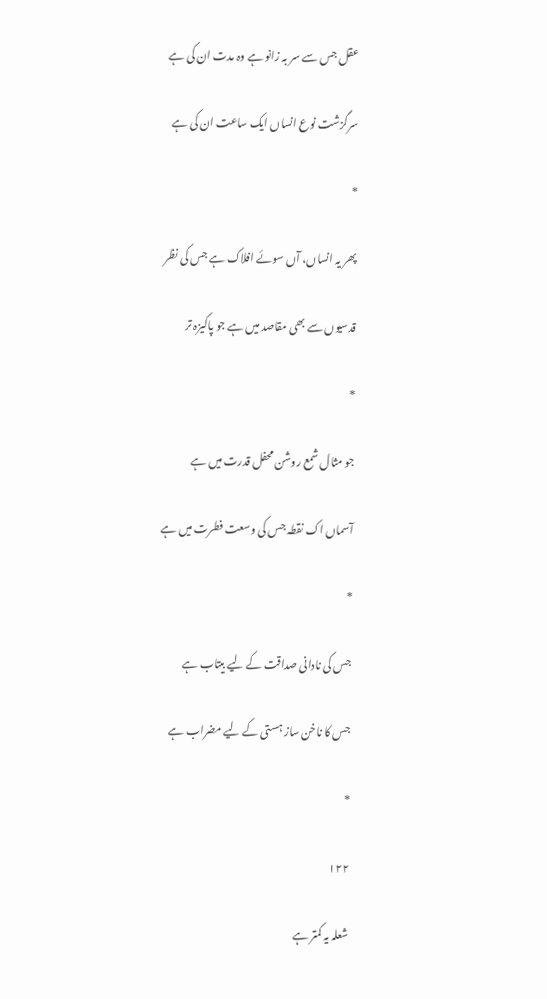عقل جس سے سر بہ زانو ہے وہ مدت ان کی ہے

سرگزشت نوع انساں ایک ساعت ان کی ہے

*

پھر یہ انساں، آں سوئے افلاک ہے جس کی نظر

قدسیوں سے بھی مقاصد میں ہے جو پاکیزہ تر

*

جو مثال شمع روشن محفل قدرت میں ہے

آسماں اک نقطہ جس کی وسعت فطرت میں ہے

*

جس کی نادانی صداقت کے لیے بیتاب ہے

جس کا ناخن ساز ہستی کے لیے مضراب ہے

*

۱۲۲

شعلہ یہ کمتر ہے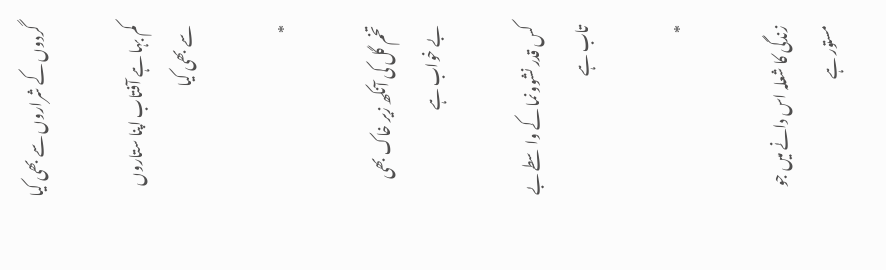گردوں کے شراروں سے بھی کیا

کم بہا ہے آفتاب اپنا ستاروں سے بھی کیا

*

تخم گل کی آنکھ زیر خاک بھی بے خواب ہے

کس قدر نشوونما کے واسطے بے تاب ہے

*

زندگی کا شعلہ اس دانے میں جو مستور ہے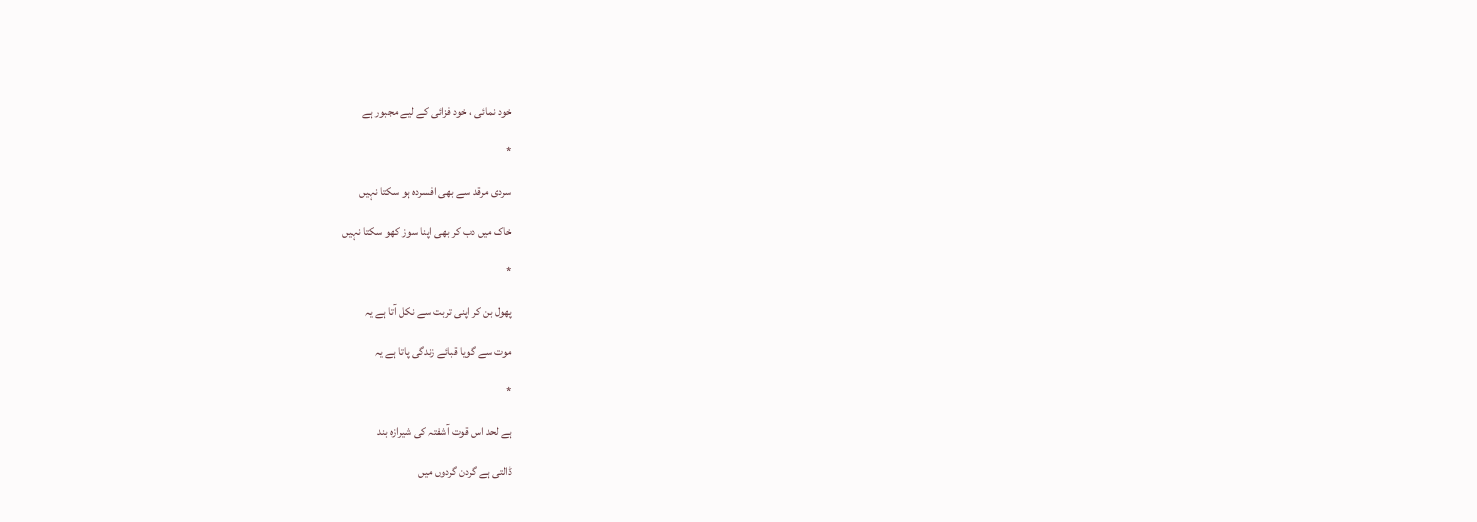خود نمائی ، خود فزائی کے لیے مجبور ہے

*

سردی مرقد سے بھی افسردہ ہو سکتا نہیں

خاک میں دب کر بھی اپنا سوز کھو سکتا نہیں

*

پھول بن کر اپنی تربت سے نکل آتا ہے یہ

موت سے گویا قبائے زندگی پاتا ہے یہ

*

ہے لحد اس قوت آشفتہ کی شیرازہ بند

ڈالتی ہے گردن گردوں میں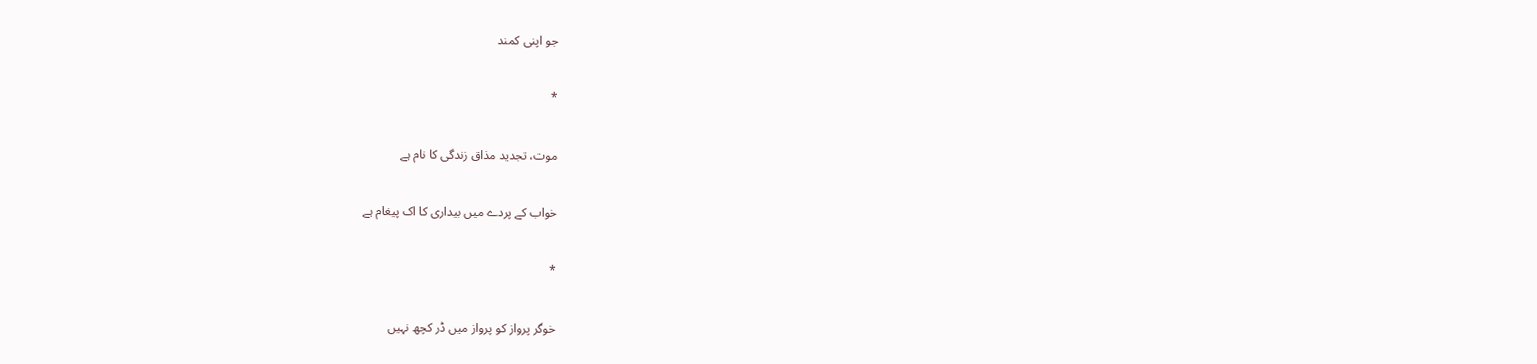جو اپنی کمند

*

موت، تجدید مذاق زندگی کا نام ہے

خواب کے پردے میں بیداری کا اک پیغام ہے

*

خوگر پرواز کو پرواز میں ڈر کچھ نہیں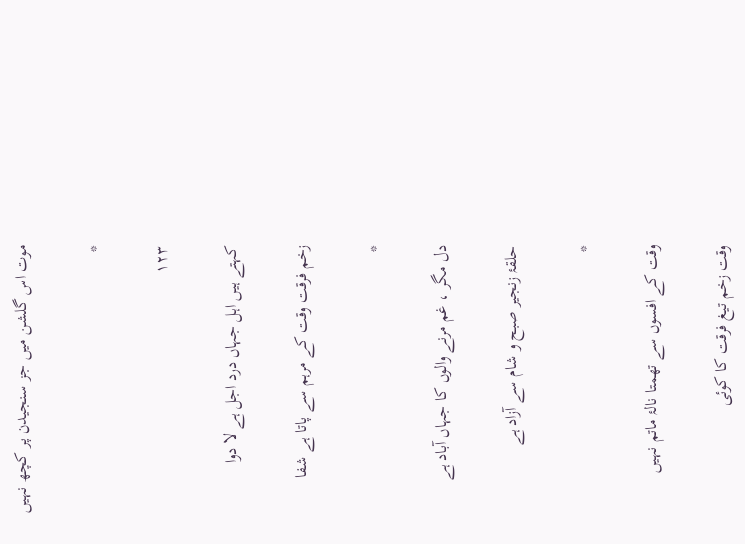موت اس گلشن میں جز سنجیدن پر کچھ نہیں

*

۱۲۳

کہتے ہیں اہل جہاں درد اجل ہے لا دوا

زخم فرقت وقت کے مرہم سے پاتا ہے شفا

*

دل مگر ، غم مرنے والوں کا جہاں آباد ہے

حلقۂ زنجیر صبح و شام سے آزاد ہے

*

وقت کے افسوں سے تھمتا نالۂ ماتم نہیں

وقت زخم تیغ فرقت کا کوئی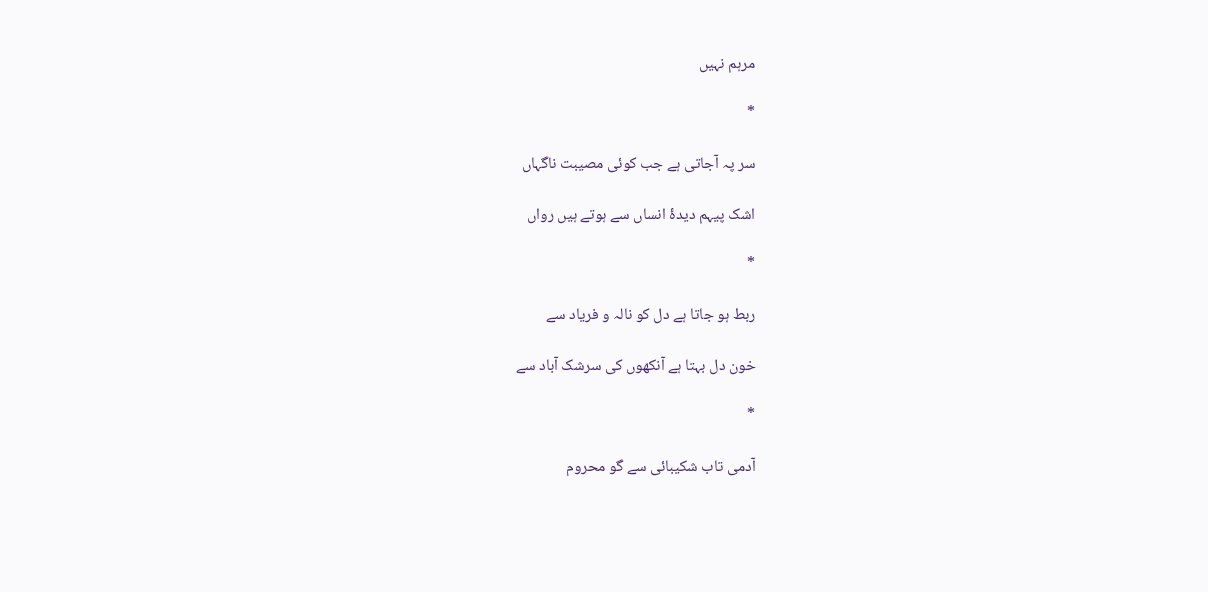مرہم نہیں

*

سر پہ آجاتی ہے جب کوئی مصیبت ناگہاں

اشک پیہم دیدۂ انساں سے ہوتے ہیں رواں

*

ربط ہو جاتا ہے دل کو نالہ و فریاد سے

خون دل بہتا ہے آنکھوں کی سرشک آباد سے

*

آدمی تاب شکیبائی سے گو محروم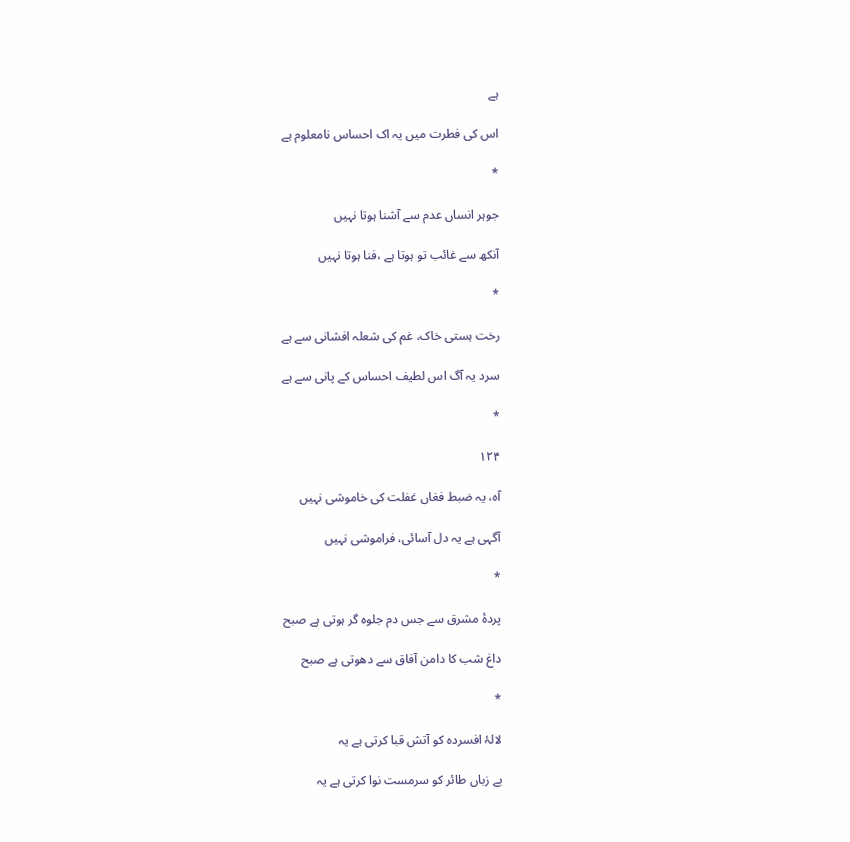ہے

اس کی فطرت میں یہ اک احساس نامعلوم ہے

*

جوہر انساں عدم سے آشنا ہوتا نہیں

آنکھ سے غائب تو ہوتا ہے ،فنا ہوتا نہیں

*

رخت ہستی خاک، غم کی شعلہ افشانی سے ہے

سرد یہ آگ اس لطیف احساس کے پانی سے ہے

*

۱۲۴

آہ، یہ ضبط فغاں غفلت کی خاموشی نہیں

آگہی ہے یہ دل آسائی، فراموشی نہیں

*

پردۂ مشرق سے جس دم جلوہ گر ہوتی ہے صبح

داغ شب کا دامن آفاق سے دھوتی ہے صبح

*

لالۂ افسردہ کو آتش قبا کرتی ہے یہ

بے زباں طائر کو سرمست نوا کرتی ہے یہ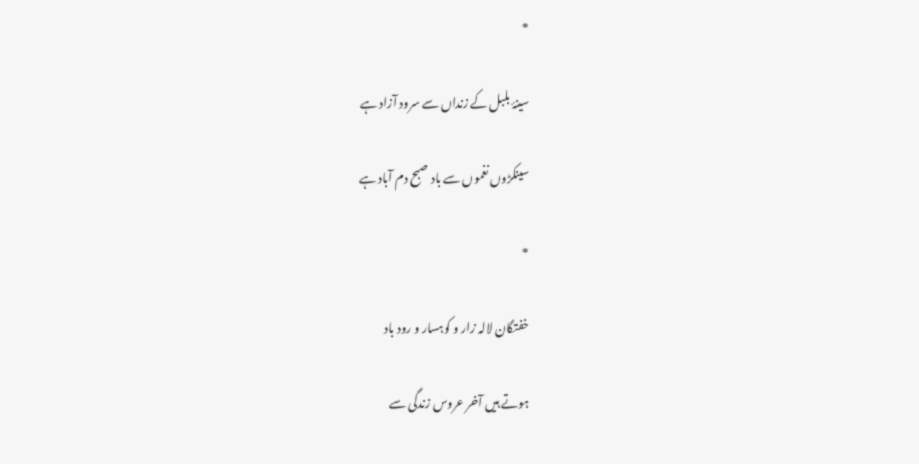*

سینۂ بلبل کے زنداں سے سرود آزاد ہے

سینکڑوں نغموں سے باد صبح دم آباد ہے

*

خفتگان لالہ زار و کوہسار و رود باد

ہوتے ہیں آخر عروس زندگی سے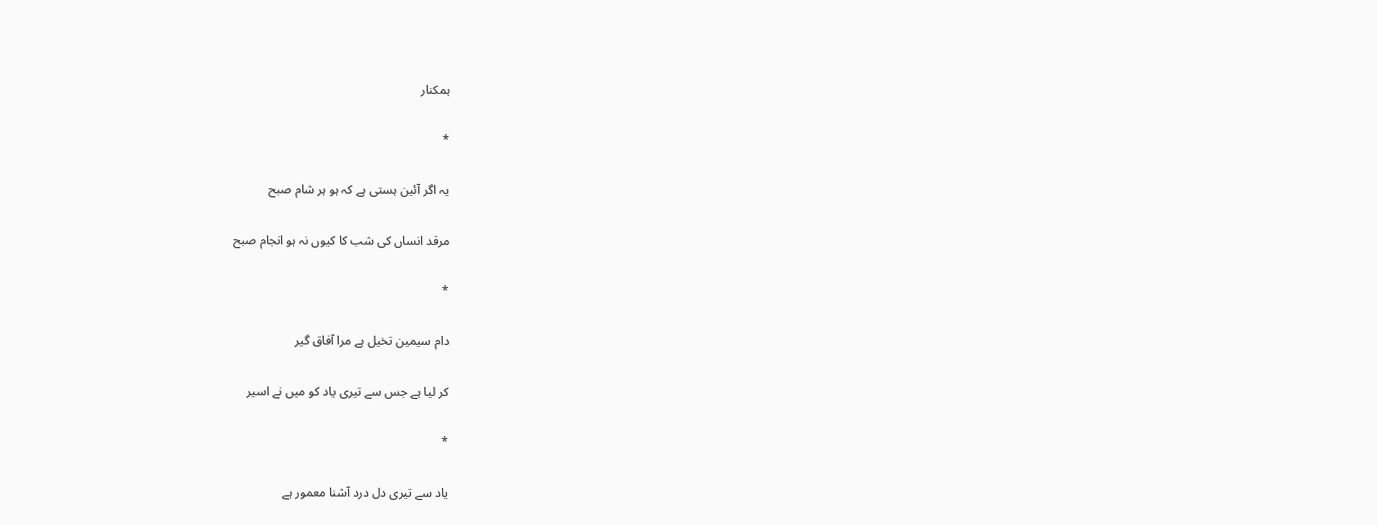ہمکنار

*

یہ اگر آئین ہستی ہے کہ ہو ہر شام صبح

مرقد انساں کی شب کا کیوں نہ ہو انجام صبح

*

دام سیمین تخیل ہے مرا آفاق گیر

کر لیا ہے جس سے تیری یاد کو میں نے اسیر

*

یاد سے تیری دل درد آشنا معمور ہے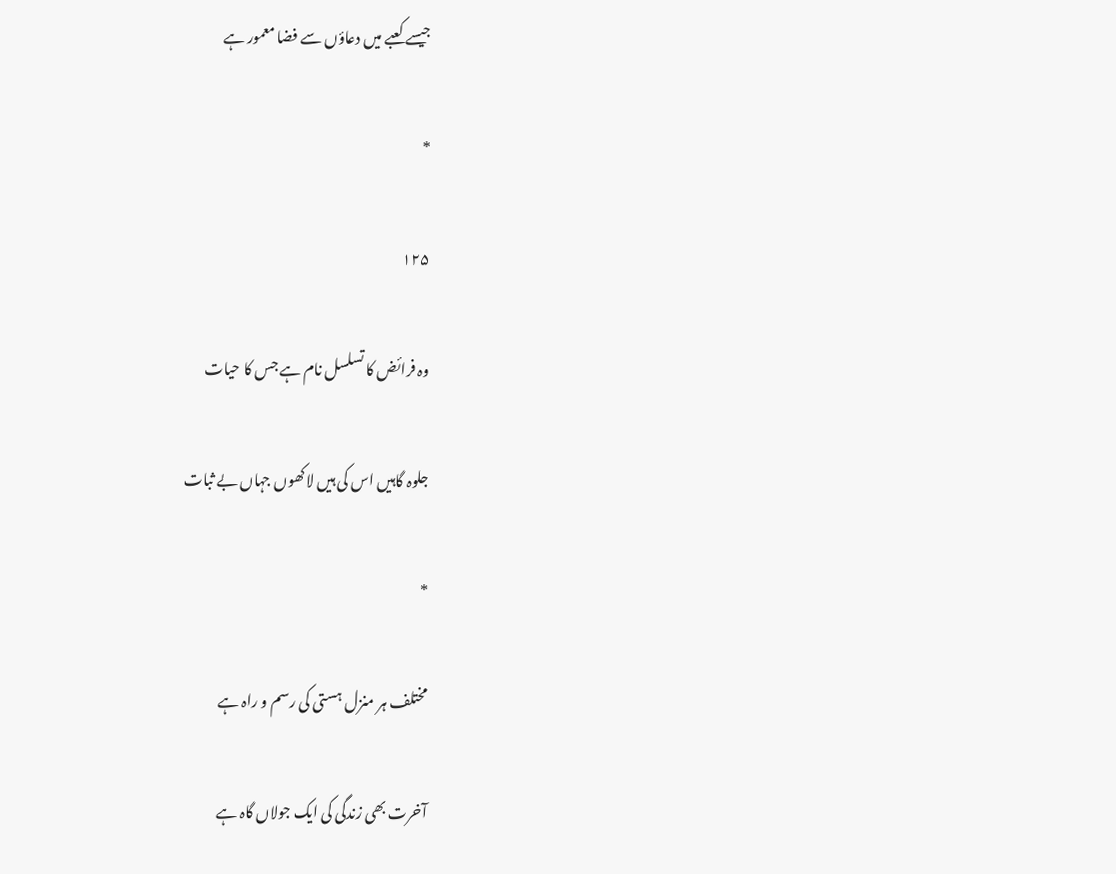جیسے کعبے میں دعاؤں سے فضا معمور ہے

*

۱۲۵

وہ فرائض کا تسلسل نام ہے جس کا حیات

جلوہ گاہیں اس کی ہیں لاکھوں جہاں بے ثبات

*

مختلف ہر منزل ہستی کی رسم و راہ ہے

آخرت بھی زندگی کی ایک جولاں گاہ ہے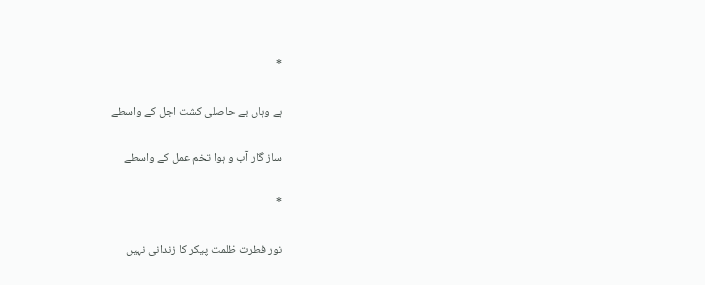*

ہے وہاں بے حاصلی کشت اجل کے واسطے

ساز گار آب و ہوا تخم عمل کے واسطے

*

نور فطرت ظلمت پیکر کا زندانی نہیں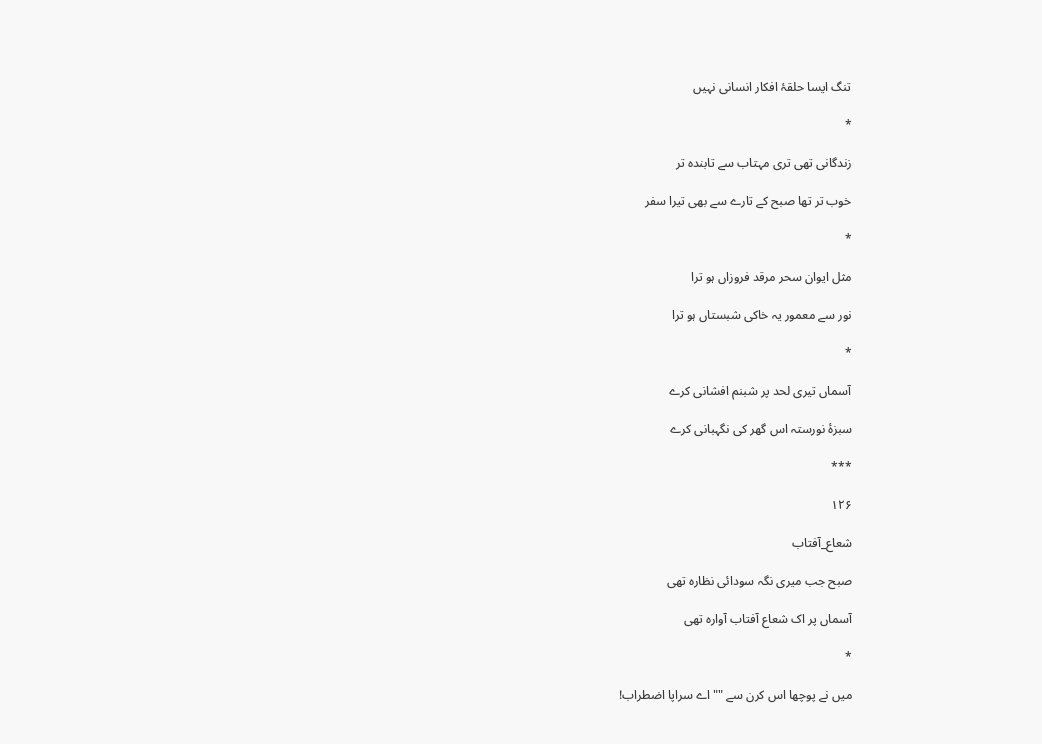تنگ ایسا حلقۂ افکار انسانی نہیں

*

زندگانی تھی تری مہتاب سے تابندہ تر

خوب تر تھا صبح کے تارے سے بھی تیرا سفر

*

مثل ایوان سحر مرقد فروزاں ہو ترا

نور سے معمور یہ خاکی شبستاں ہو ترا

*

آسماں تیری لحد پر شبنم افشانی کرے

سبزۂ نورستہ اس گھر کی نگہبانی کرے

***

۱۲۶

شعاع_آفتاب

صبح جب میری نگہ سودائی نظارہ تھی

آسماں پر اک شعاع آفتاب آوارہ تھی

*

میں نے پوچھا اس کرن سے ""اے سراپا اضطراب!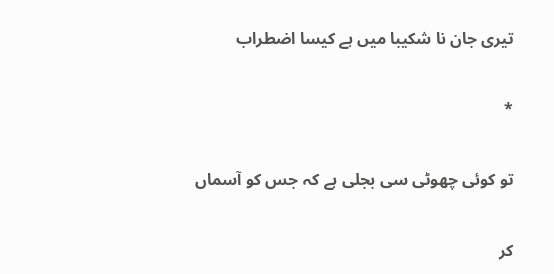تیری جان نا شکیبا میں ہے کیسا اضطراب

*

تو کوئی چھوٹی سی بجلی ہے کہ جس کو آسماں

کر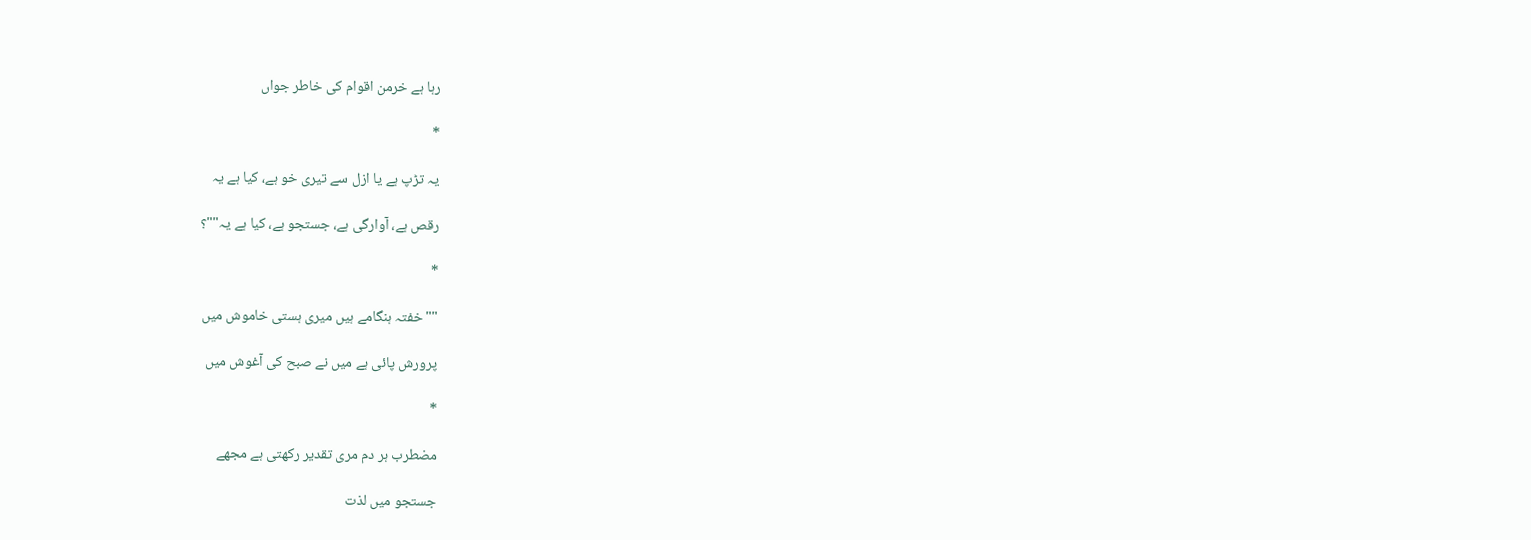رہا ہے خرمن اقوام کی خاطر جواں

*

یہ تڑپ ہے یا ازل سے تیری خو ہے، کیا ہے یہ

رقص ہے، آوارگی ہے، جستجو ہے، کیا ہے یہ""؟

*

""خفتہ ہنگامے ہیں میری ہستی خاموش میں

پرورش پائی ہے میں نے صبح کی آغوش میں

*

مضطرب ہر دم مری تقدیر رکھتی ہے مجھے

جستجو میں لذت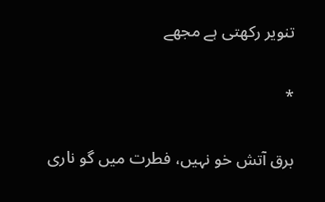تنویر رکھتی ہے مجھے

*

برق آتش خو نہیں، فطرت میں گو ناری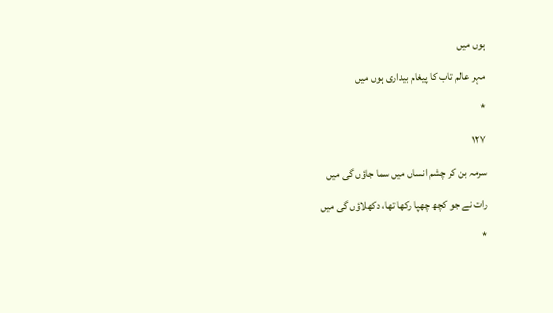ہوں میں

مہر عالم تاب کا پیغام بیداری ہوں میں

*

۱۲۷

سرمہ بن کر چشم انساں میں سما جاؤں گی میں

رات نے جو کچھ چھپا رکھا تھا، دکھلاؤں گی میں

*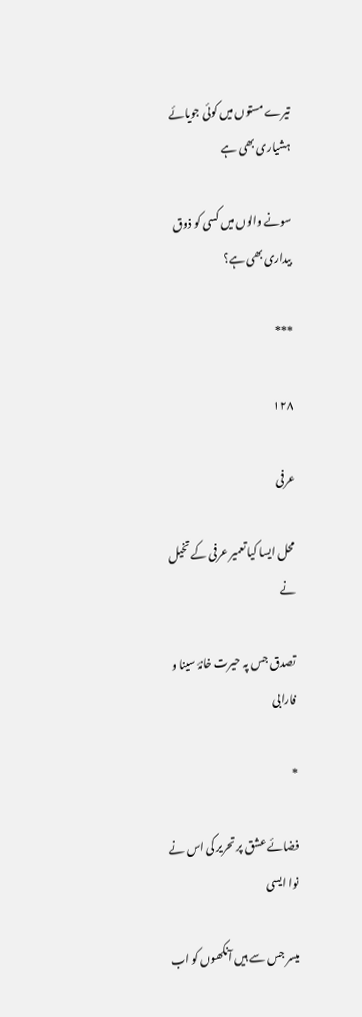تیرے مستوں میں کوئی جویائے ہشیاری بھی ہے

سونے والوں میں کسی کو ذوق بیداری بھی ہے؟

***

۱۲۸

عرفی

محل ایسا کیا تعمیر عرفی کے تخیل نے

تصدق جس پہ حیرت خانۂ سینا و فارابی

*

فضائے عشق پر تحریر کی اس نے نوا ایسی

میسر جس سے ہیں آنکھوں کو اب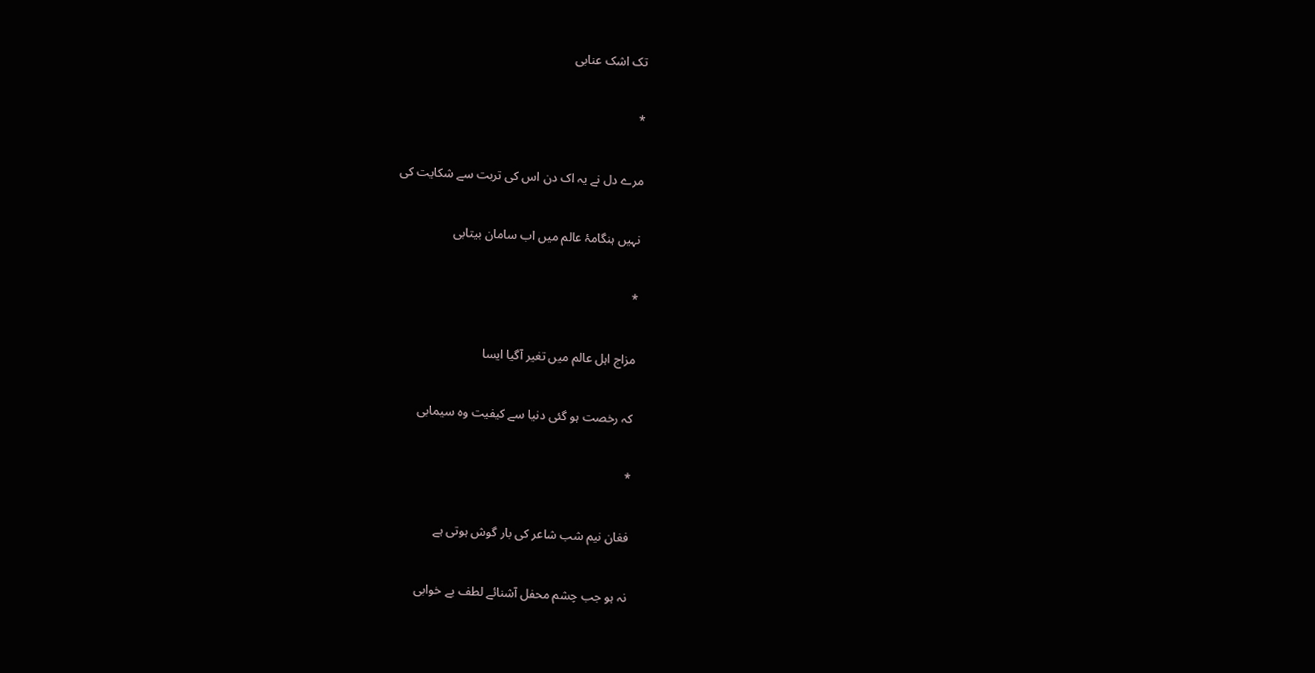تک اشک عنابی

*

مرے دل نے یہ اک دن اس کی تربت سے شکایت کی

نہیں ہنگامۂ عالم میں اب سامان بیتابی

*

مزاج اہل عالم میں تغیر آگیا ایسا

کہ رخصت ہو گئی دنیا سے کیفیت وہ سیمابی

*

فغان نیم شب شاعر کی بار گوش ہوتی ہے

نہ ہو جب چشم محفل آشنائے لطف بے خوابی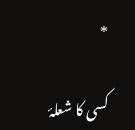*

کسی کا شعلۂ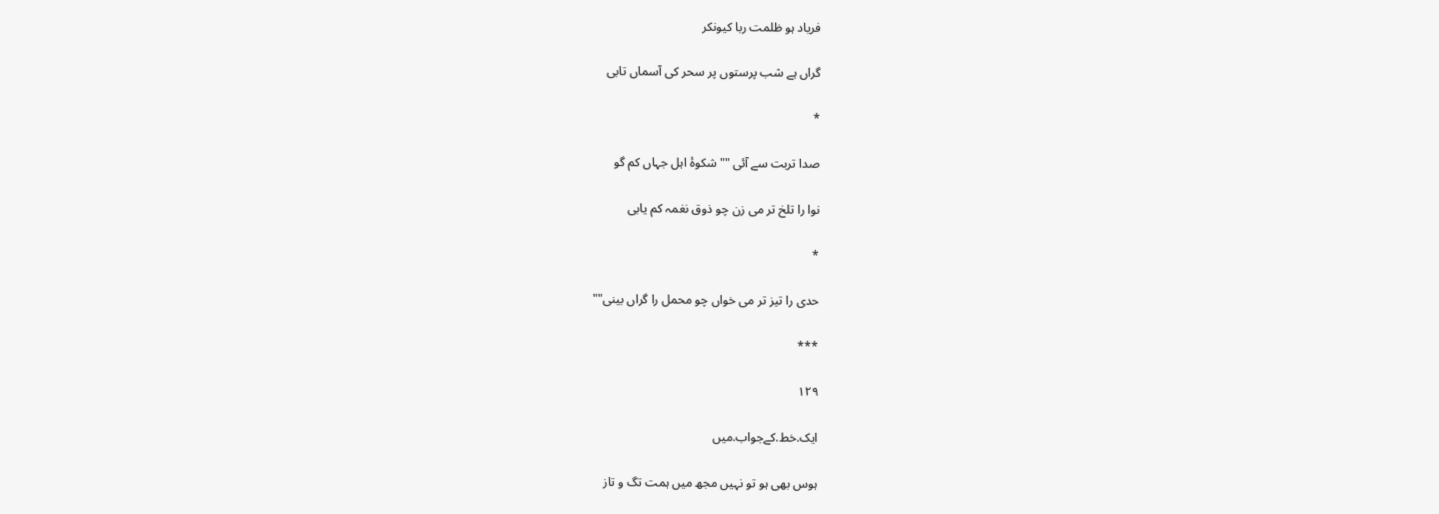فریاد ہو ظلمت ربا کیونکر

گراں ہے شب پرستوں پر سحر کی آسماں تابی

*

صدا تربت سے آئی ""شکوۂ اہل جہاں کم گو

نوا را تلخ تر می زن چو ذوق نغمہ کم یابی

*

حدی را تیز تر می خواں چو محمل را گراں بینی""

***

۱۲۹

ایک.خط.کےجواب.میں

ہوس بھی ہو تو نہیں مجھ میں ہمت تگ و تاز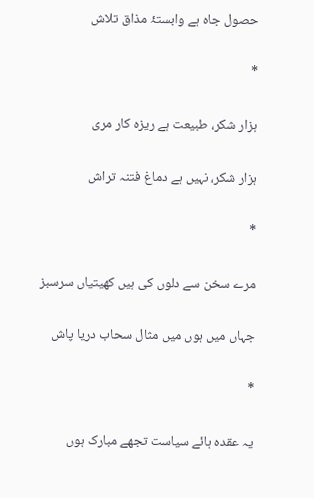حصول جاہ ہے وابستۂ مذاق تلاش

*

ہزار شکر، طبیعت ہے ریزہ کار مری

ہزار شکر، نہیں ہے دماغ فتنہ تراش

*

مرے سخن سے دلوں کی ہیں کھیتیاں سرسبز

جہاں میں ہوں میں مثال سحاب دریا پاش

*

یہ عقدہ ہائے سیاست تجھے مبارک ہوں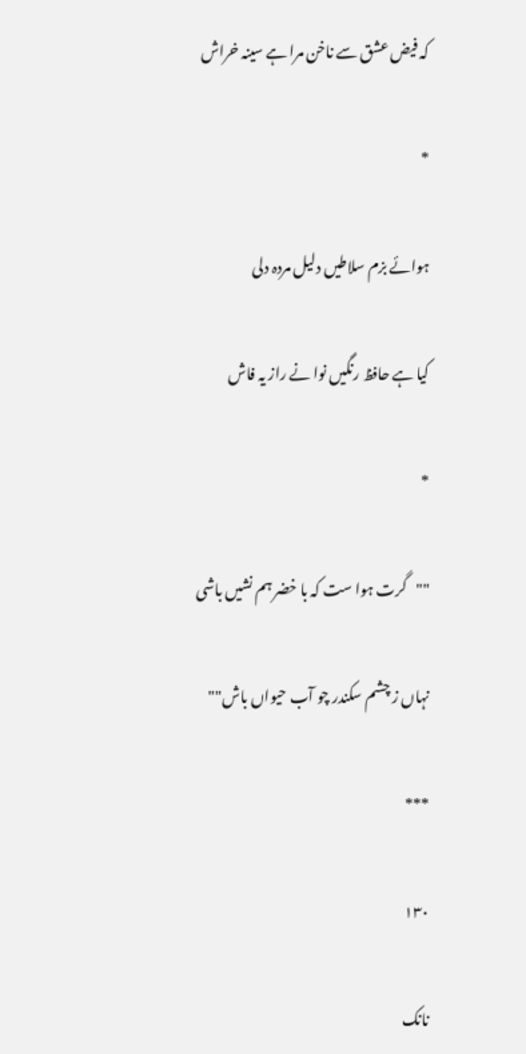کہ فیض عشق سے ناخن مرا ہے سینہ خراش

*

ہوائے بزم سلاطیں دلیل مردہ دلی

کیا ہے حافظ رنگیں نوا نے راز یہ فاش

*

""گرت ہوا ست کہ با خضر ہم نشیں باشی

نہاں ز چشم سکندر چو آب حیواں باش""

***

۱۳۰

نانک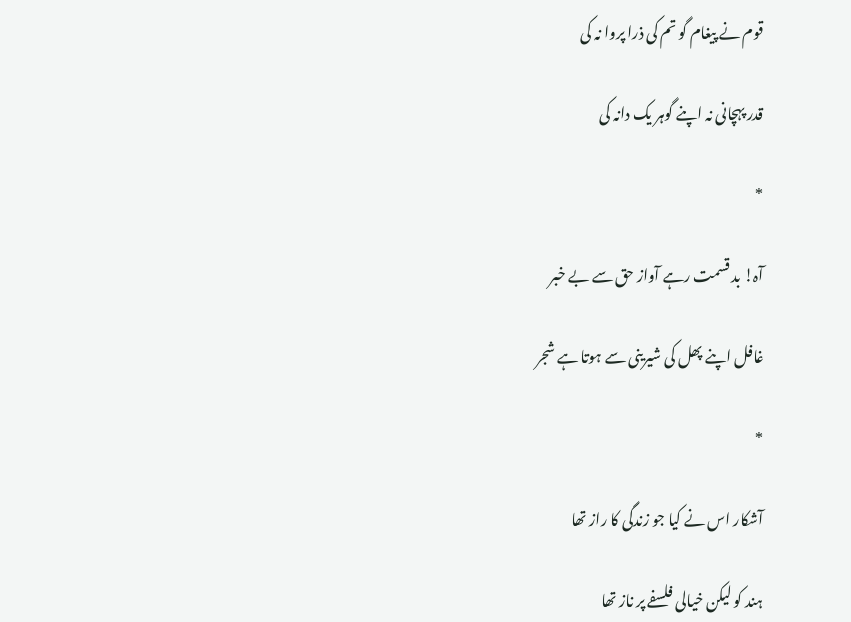قوم نے پیغام گو تم کی ذرا پروا نہ کی

قدر پہچانی نہ اپنے گوہر یک دانہ کی

*

آہ! بد قسمت رہے آواز حق سے بے خبر

غافل اپنے پھل کی شیرینی سے ہوتا ہے شجر

*

آشکار اس نے کیا جو زندگی کا راز تھا

ہند کو لیکن خیالی فلسفے پر ناز تھا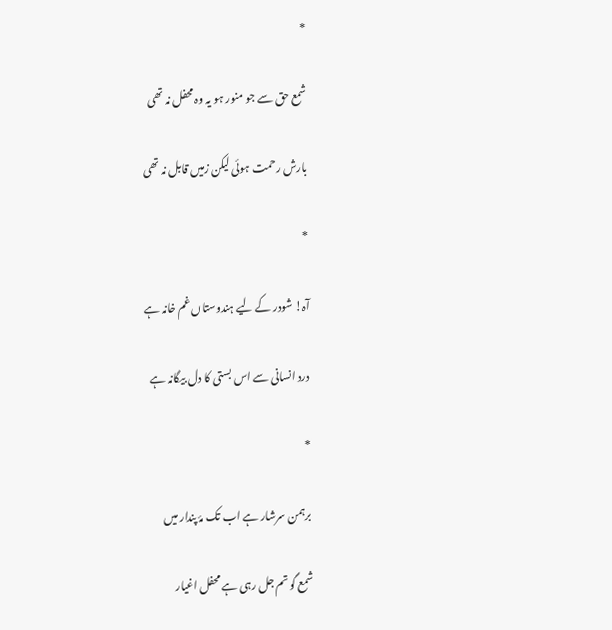*

شمع حق سے جو منور ہو یہ وہ محفل نہ تھی

بارش رحمت ہوئی لیکن زمیں قابل نہ تھی

*

آہ! شودر کے لیے ہندوستاں غم خانہ ہے

درد انسانی سے اس بستی کا دل بیگانہ ہے

*

برہمن سرشار ہے اب تک مۂ پندار میں

شمع گو تم جل رہی ہے محفل اغیار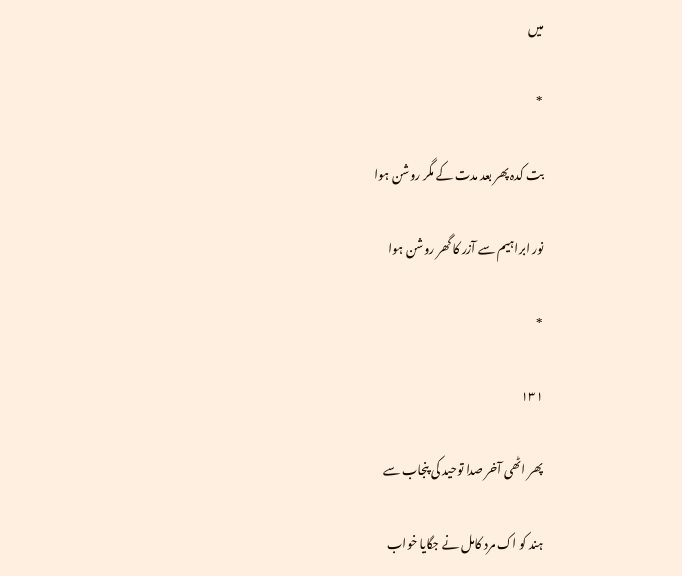میں

*

بت کدہ پھر بعد مدت کے مگر روشن ہوا

نور ابراہیم سے آزر کا گھر روشن ہوا

*

۱۳۱

پھر اٹھی آخر صدا توحید کی پنجاب سے

ہند کو اک مرد کامل نے جگایا خواب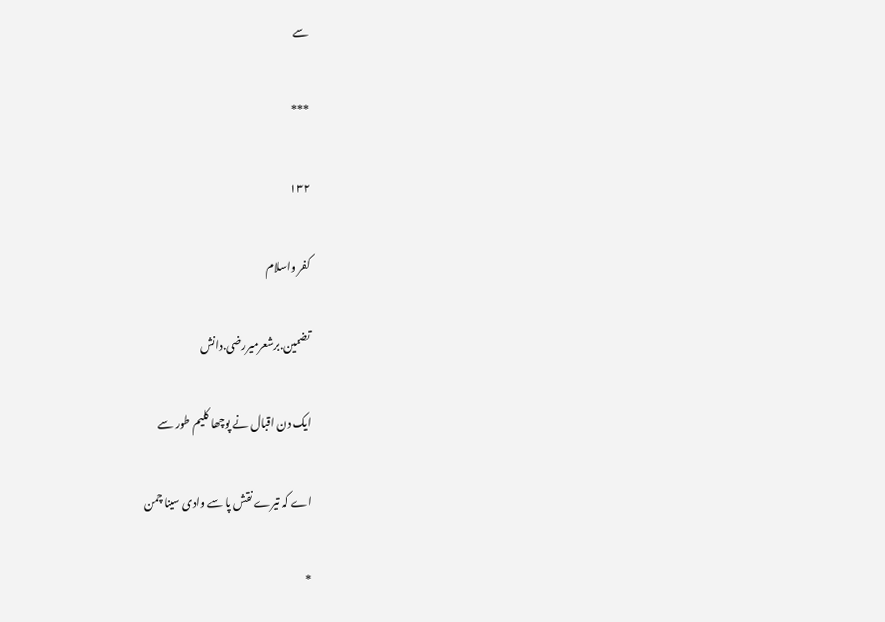سے

***

۱۳۲

کفر واسلام

تضمین.برشعرمیررضی.دانش

ایک دن اقبال نے پوچھا کلیم طور سے

اے کہ تیرے نقش پا سے وادی سینا چمن

*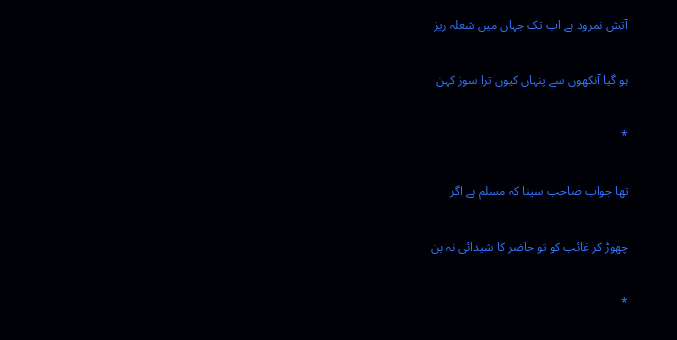آتش نمرود ہے اب تک جہاں میں شعلہ ریز

ہو گیا آنکھوں سے پنہاں کیوں ترا سوز کہن

*

تھا جواب صاحب سینا کہ مسلم ہے اگر

چھوڑ کر غائب کو تو حاضر کا شیدائی نہ بن

*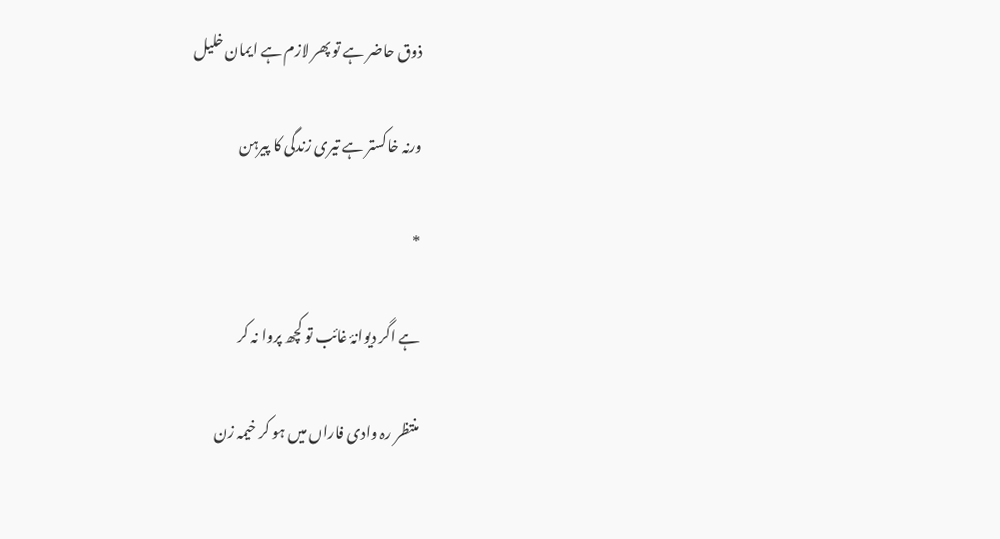ذوق حاضر ہے تو پھر لازم ہے ایمان خلیل

ورنہ خاکستر ہے تیری زندگی کا پیرہن

*

ہے اگر دیوانۂ غائب تو کچھ پروا نہ کر

منتظر رہ وادی فاراں میں ہو کر خیمہ زن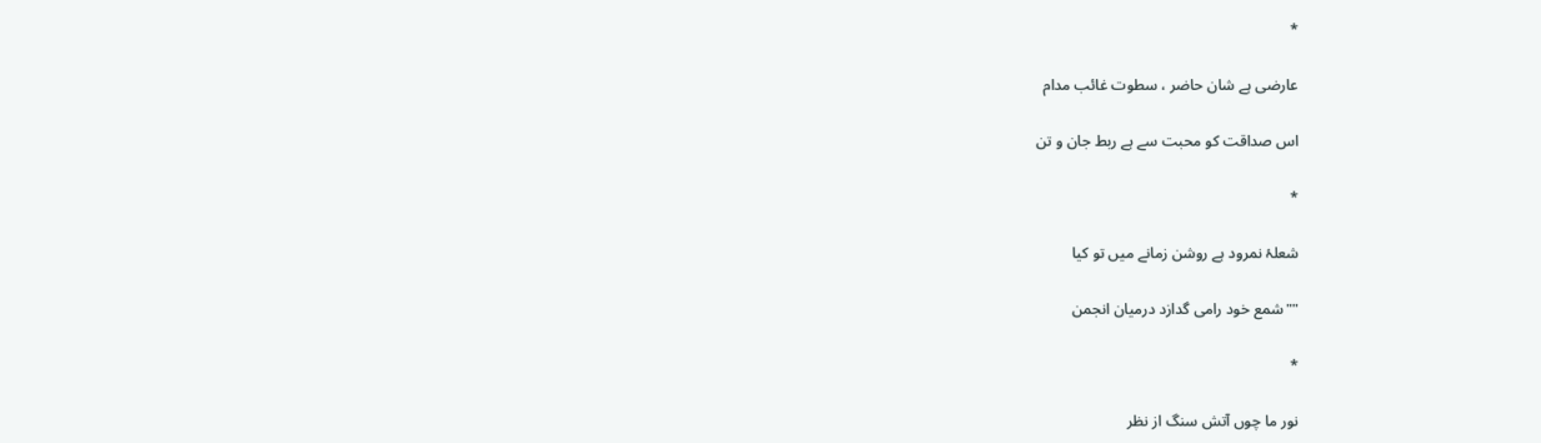*

عارضی ہے شان حاضر ، سطوت غائب مدام

اس صداقت کو محبت سے ہے ربط جان و تن

*

شعلۂ نمرود ہے روشن زمانے میں تو کیا

""شمع خود رامی گدازد درمیان انجمن

*

نور ما چوں آتش سنگ از نظر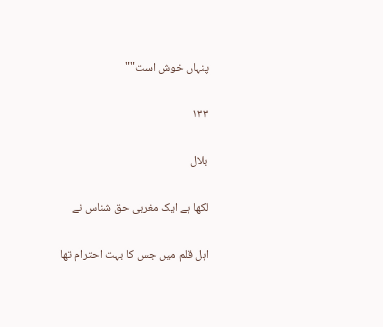پنہاں خوش است""

۱۳۳

بلال

لکھا ہے ایک مغربی حق شناس نے

اہل قلم میں جس کا بہت احترام تھا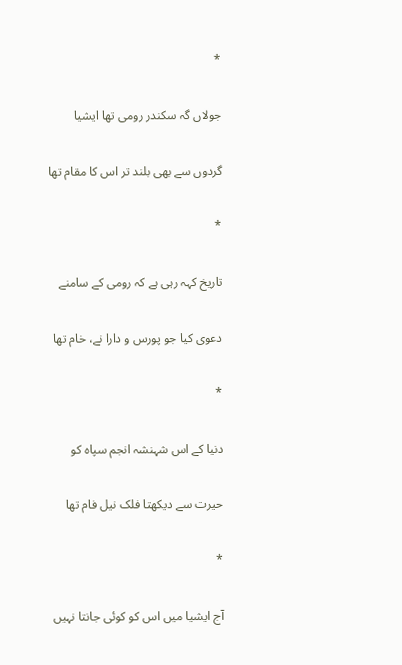*

جولاں گہ سکندر رومی تھا ایشیا

گردوں سے بھی بلند تر اس کا مقام تھا

*

تاریخ کہہ رہی ہے کہ رومی کے سامنے

دعوی کیا جو پورس و دارا نے، خام تھا

*

دنیا کے اس شہنشہ انجم سپاہ کو

حیرت سے دیکھتا فلک نیل فام تھا

*

آج ایشیا میں اس کو کوئی جانتا نہیں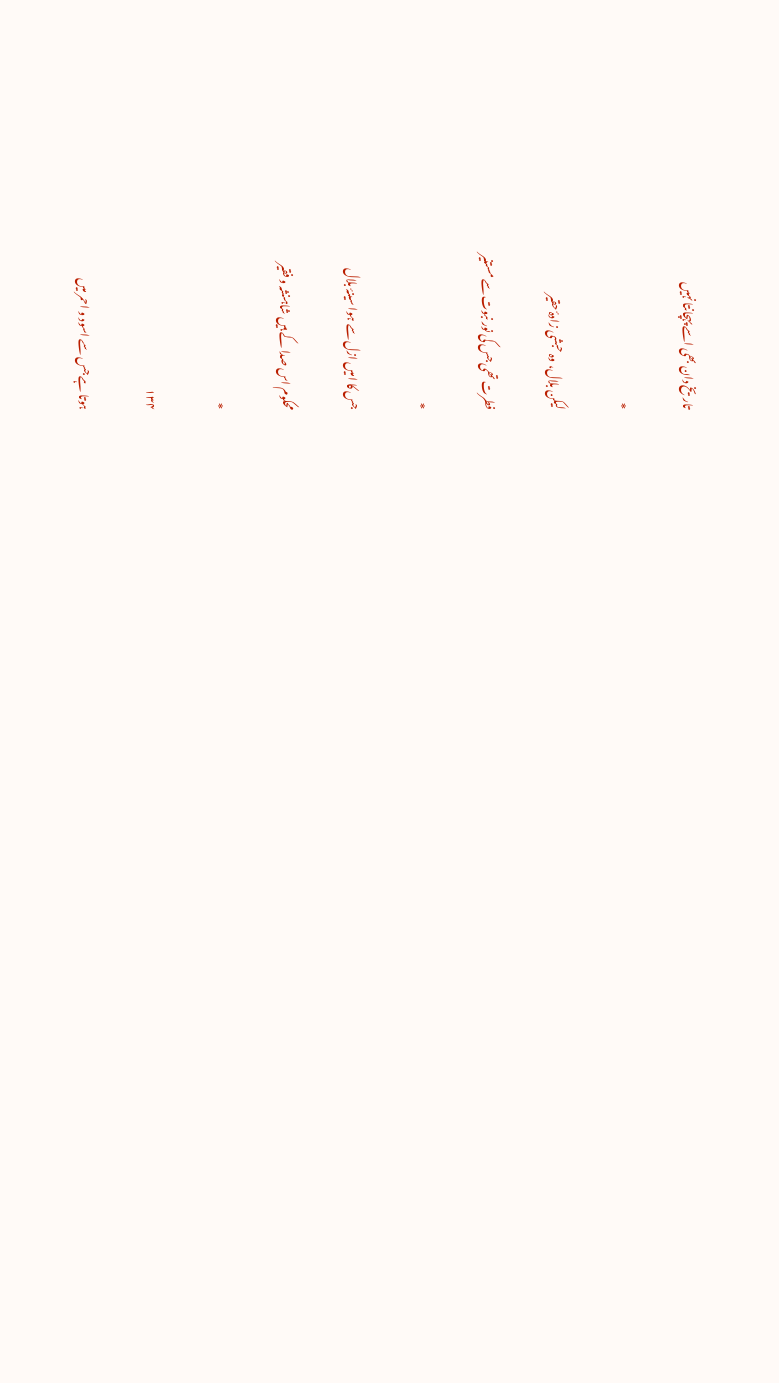تاریخ دان بھی اسے پہچانتا نہیں

*

لیکن بلال، وہ حبشی زادۂ حقیر

فطرت تھی جس کی نور نبوت سے مستنیر

*

جس کا امیں ازل سے ہوا سینۂ بلال

محکوم اس صدا کے ہیں شاہنشہ و فقیر

*

۱۳۴

ہوتا ہے جس سے اسود و احمر میں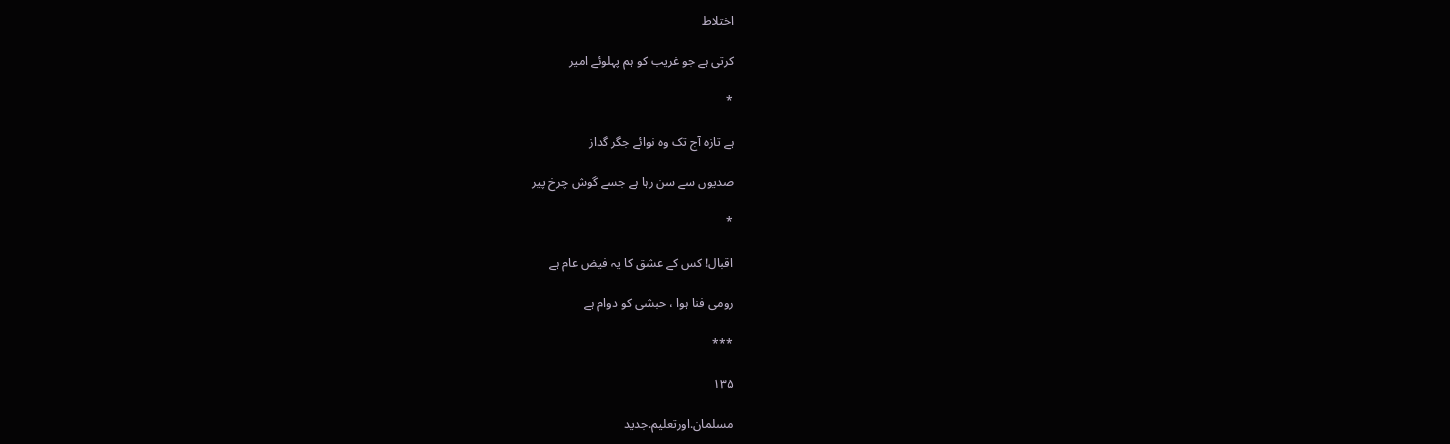اختلاط

کرتی ہے جو غریب کو ہم پہلوئے امیر

*

ہے تازہ آج تک وہ نوائے جگر گداز

صدیوں سے سن رہا ہے جسے گوش چرخ پیر

*

اقبال! کس کے عشق کا یہ فیض عام ہے

رومی فنا ہوا ، حبشی کو دوام ہے

***

۱۳۵

مسلمان.اورتعلیم.جدید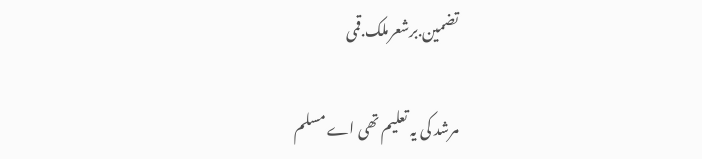تضمین.برشعرملک.قمی

مرشد کی یہ تعلیم تھی اے مسلم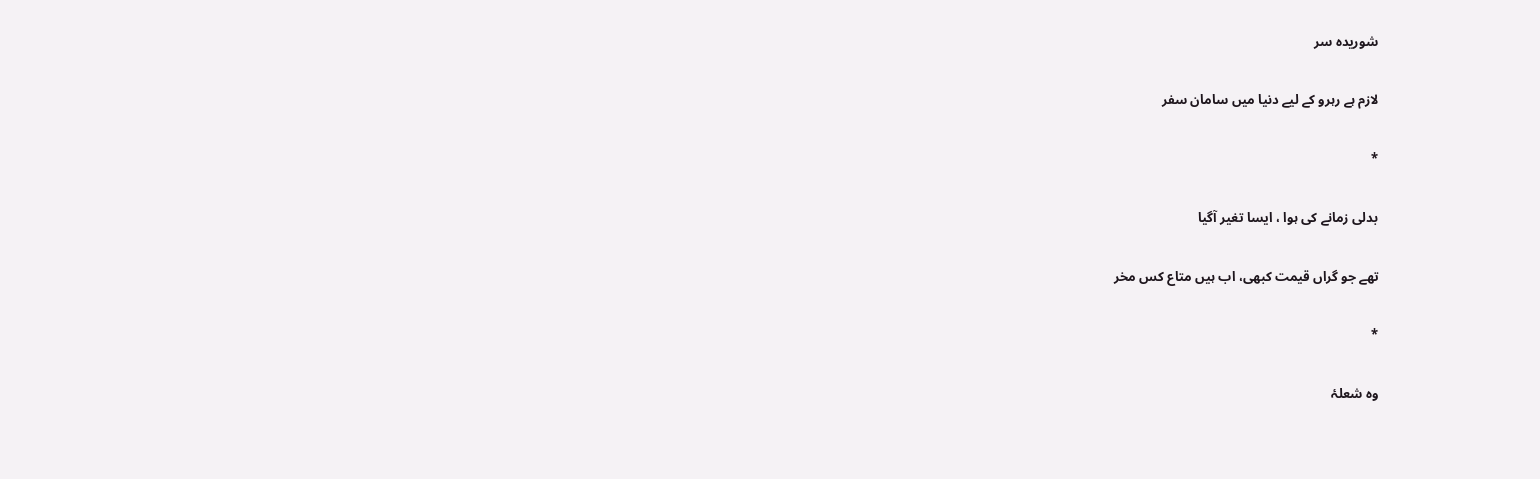شوریدہ سر

لازم ہے رہرو کے لیے دنیا میں سامان سفر

*

بدلی زمانے کی ہوا ، ایسا تغیر آگیا

تھے جو گراں قیمت کبھی، اب ہیں متاع کس مخر

*

وہ شعلۂ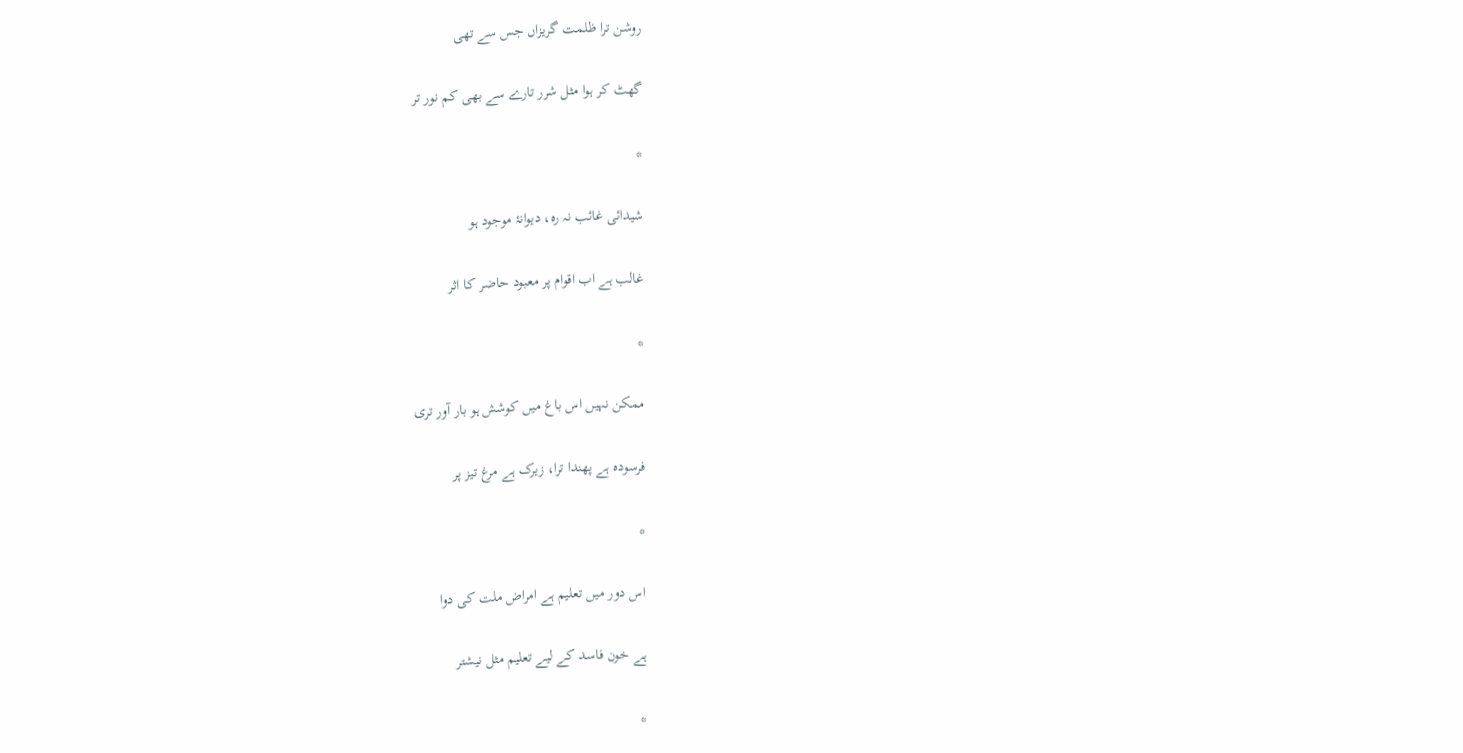روشن ترا ظلمت گریزاں جس سے تھی

گھٹ کر ہوا مثل شرر تارے سے بھی کم نور تر

*

شیدائی غائب نہ رہ، دیوانۂ موجود ہو

غالب ہے اب اقوام پر معبود حاضر کا اثر

*

ممکن نہیں اس باغ میں کوشش ہو بار آور تری

فرسودہ ہے پھندا ترا، زیرک ہے مرغ تیز پر

*

اس دور میں تعلیم ہے امراض ملت کی دوا

ہے خون فاسد کے لیے تعلیم مثل نیشتر

*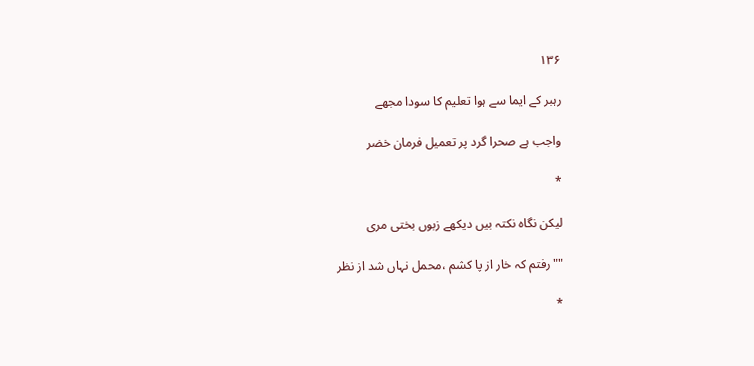۱۳۶

رہبر کے ایما سے ہوا تعلیم کا سودا مجھے

واجب ہے صحرا گرد پر تعمیل فرمان خضر

*

لیکن نگاہ نکتہ بیں دیکھے زبوں بختی مری

""رفتم کہ خار از پا کشم ،محمل نہاں شد از نظر

*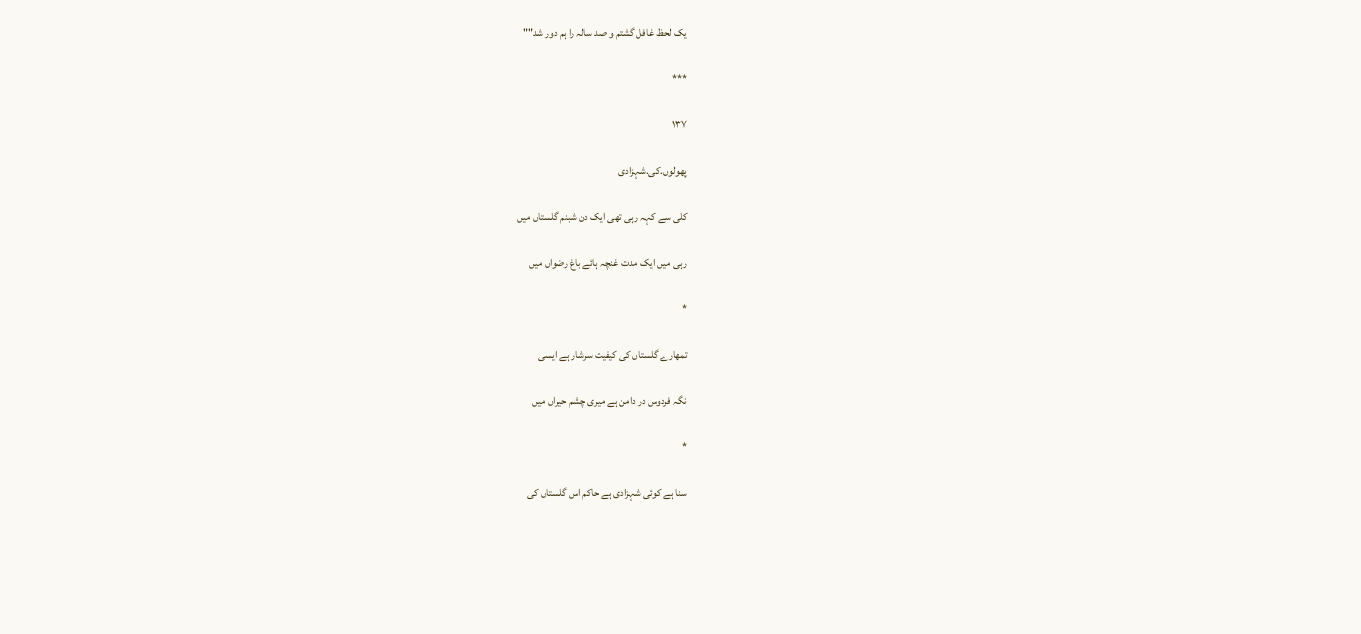یک لحظ غافل گشتم و صد سالہ را ہم دور شد""

***

۱۳۷

پھولوں.کی.شہزادی

کلی سے کہہ رہی تھی ایک دن شبنم گلستاں میں

رہی میں ایک مدت غنچہ ہائے باغ رضواں میں

*

تمھارے گلستاں کی کیفیت سرشار ہے ایسی

نگہ فردوس در دامن ہے میری چشم حیراں میں

*

سنا ہے کوئی شہزادی ہے حاکم اس گلستاں کی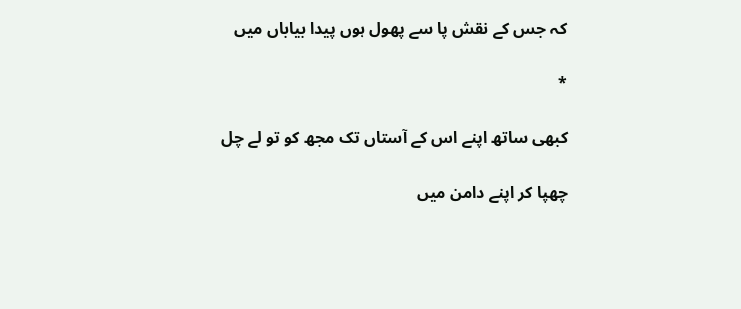کہ جس کے نقش پا سے پھول ہوں پیدا بیاباں میں

*

کبھی ساتھ اپنے اس کے آستاں تک مجھ کو تو لے چل

چھپا کر اپنے دامن میں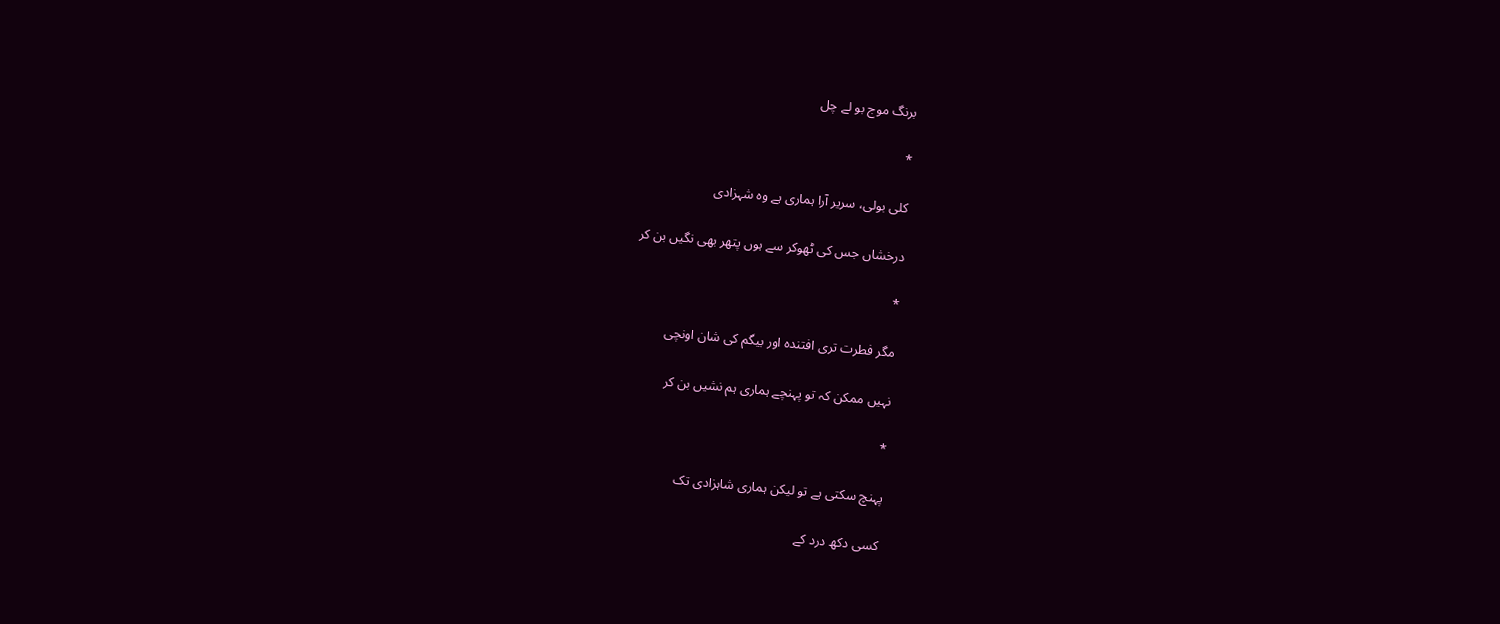برنگ موج بو لے چل

*

کلی بولی، سریر آرا ہماری ہے وہ شہزادی

درخشاں جس کی ٹھوکر سے ہوں پتھر بھی نگیں بن کر

*

مگر فطرت تری افتندہ اور بیگم کی شان اونچی

نہیں ممکن کہ تو پہنچے ہماری ہم نشیں بن کر

*

پہنچ سکتی ہے تو لیکن ہماری شاہزادی تک

کسی دکھ درد کے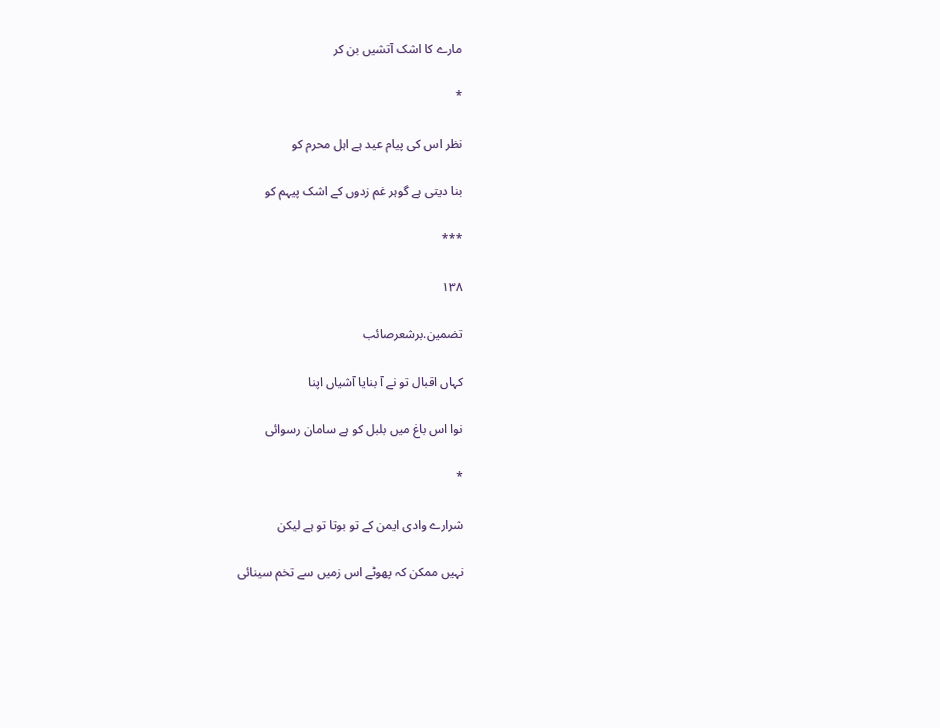مارے کا اشک آتشیں بن کر

*

نظر اس کی پیام عید ہے اہل محرم کو

بنا دیتی ہے گوہر غم زدوں کے اشک پیہم کو

***

۱۳۸

تضمین.برشعرصائب

کہاں اقبال تو نے آ بنایا آشیاں اپنا

نوا اس باغ میں بلبل کو ہے سامان رسوائی

*

شرارے وادی ایمن کے تو بوتا تو ہے لیکن

نہیں ممکن کہ پھوٹے اس زمیں سے تخم سینائی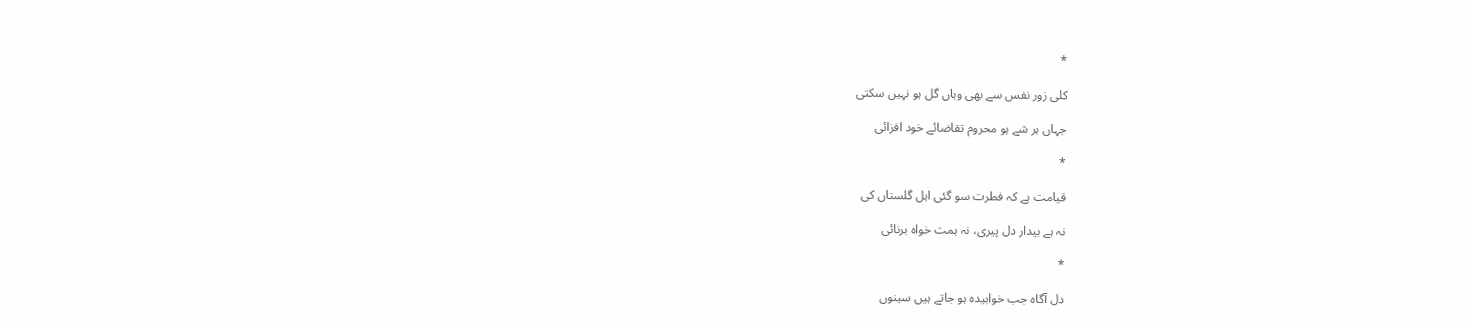*

کلی زور نفس سے بھی وہاں گل ہو نہیں سکتی

جہاں ہر شے ہو محروم تقاضائے خود افزائی

*

قیامت ہے کہ فطرت سو گئی اہل گلستاں کی

نہ ہے بیدار دل پیری، نہ ہمت خواہ برنائی

*

دل آگاہ جب خوابیدہ ہو جاتے ہیں سینوں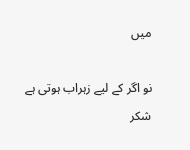میں

نو اگر کے لیے زہراب ہوتی ہے شکر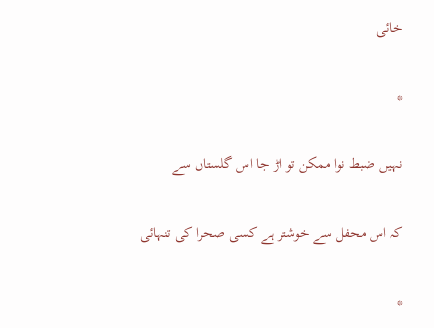خائی

*

نہیں ضبط نوا ممکن تو اڑ جا اس گلستاں سے

کہ اس محفل سے خوشتر ہے کسی صحرا کی تنہائی

*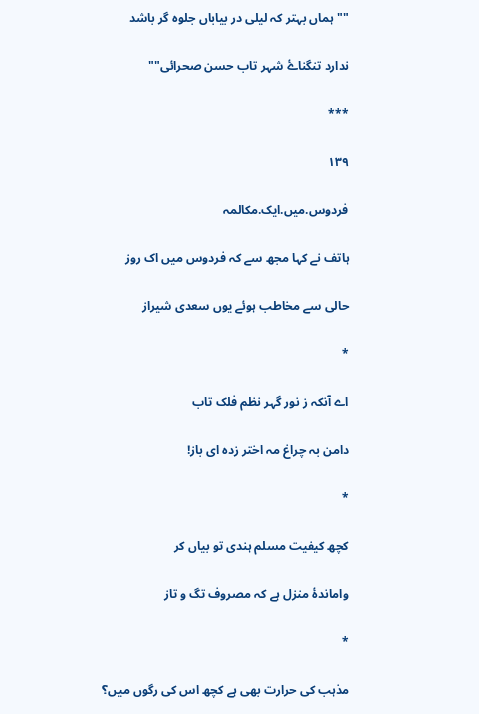""ہماں بہتر کہ لیلی در بیاباں جلوہ گر باشد

ندارد تنگناۓ شہر تاب حسن صحرائی""

***

۱۳۹

فردوس.میں.ایک.مکالمہ

ہاتف نے کہا مجھ سے کہ فردوس میں اک روز

حالی سے مخاطب ہوئے یوں سعدی شیراز

*

اے آنکہ ز نور گہر نظم فلک تاب

دامن بہ چراغ مہ اختر زدہ ای باز!

*

کچھ کیفیت مسلم ہندی تو بیاں کر

واماندۂ منزل ہے کہ مصروف تگ و تاز

*

مذہب کی حرارت بھی ہے کچھ اس کی رگوں میں؟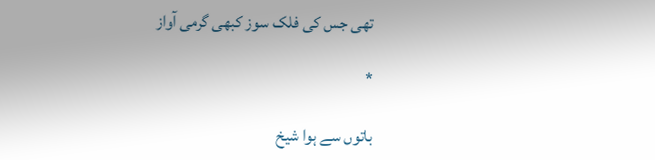تھی جس کی فلک سوز کبھی گرمی آواز

*

باتوں سے ہوا شیخ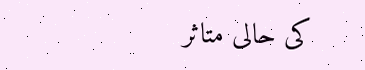کی حالی متاثر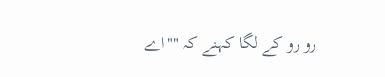رو رو کے لگا کہنے کہ ""اے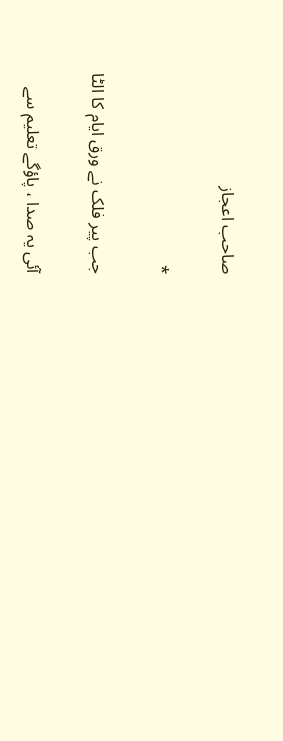صاحب اعجاز

*

جب پیر فلک نے ورق ایام کا الٹا

آئی یہ صدا ، پاؤگے تعلیم سے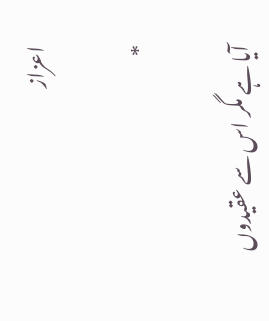اعزاز

*

آیا ہے مگر اس سے عقیدوں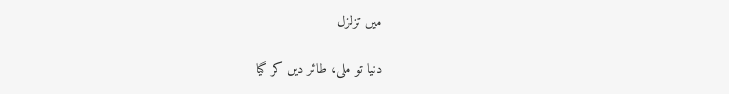میں تزلزل

دنیا تو ملی، طائر دیں کر گیا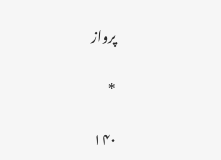پرواز

*

۱۴۰